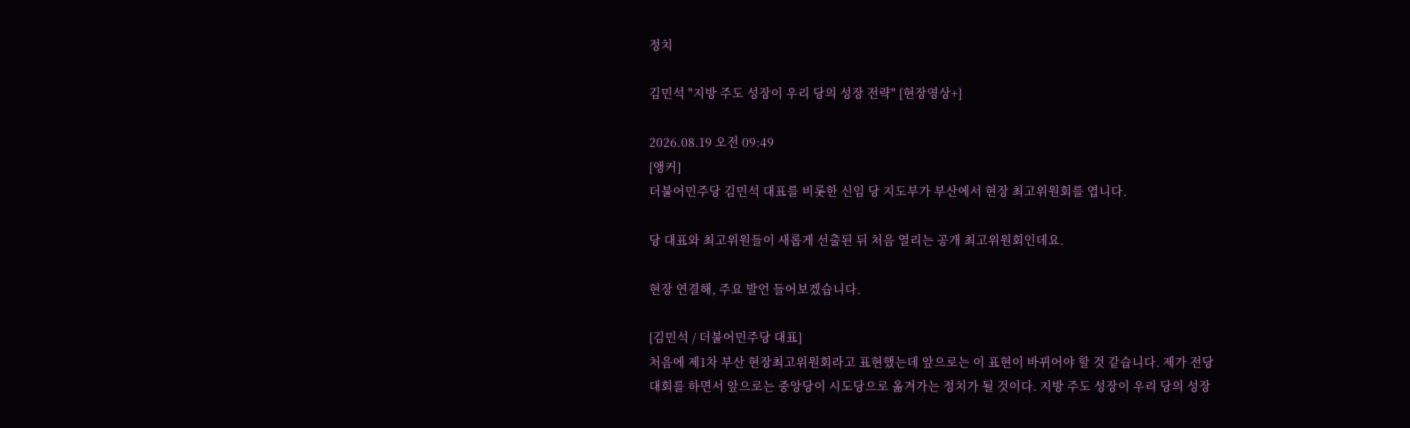정치

김민석 "지방 주도 성장이 우리 당의 성장 전략" [현장영상+]

2026.08.19 오전 09:49
[앵커]
더불어민주당 김민석 대표를 비롯한 신임 당 지도부가 부산에서 현장 최고위원회를 엽니다.

당 대표와 최고위원들이 새롭게 선출된 뒤 처음 열리는 공개 최고위원회인데요.

현장 연결해, 주요 발언 들어보겠습니다.

[김민석 / 더불어민주당 대표]
처음에 제1차 부산 현장최고위원회라고 표현했는데 앞으로는 이 표현이 바뀌어야 할 것 같습니다. 제가 전당대회를 하면서 앞으로는 중앙당이 시도당으로 옮겨가는 정치가 될 것이다. 지방 주도 성장이 우리 당의 성장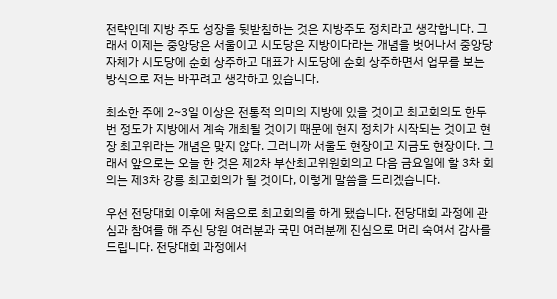전략인데 지방 주도 성장을 뒷받침하는 것은 지방주도 정치라고 생각합니다. 그래서 이제는 중앙당은 서울이고 시도당은 지방이다라는 개념을 벗어나서 중앙당 자체가 시도당에 순회 상주하고 대표가 시도당에 순회 상주하면서 업무를 보는 방식으로 저는 바꾸려고 생각하고 있습니다.

최소한 주에 2~3일 이상은 전통적 의미의 지방에 있을 것이고 최고회의도 한두 번 정도가 지방에서 계속 개최될 것이기 때문에 현지 정치가 시작되는 것이고 현장 최고위라는 개념은 맞지 않다. 그러니까 서울도 현장이고 지금도 현장이다. 그래서 앞으로는 오늘 한 것은 제2차 부산최고위원회의고 다음 금요일에 할 3차 회의는 제3차 강릉 최고회의가 될 것이다, 이렇게 말씀을 드리겠습니다.

우선 전당대회 이후에 처음으로 최고회의를 하게 됐습니다. 전당대회 과정에 관심과 참여를 해 주신 당원 여러분과 국민 여러분께 진심으로 머리 숙여서 감사를 드립니다. 전당대회 과정에서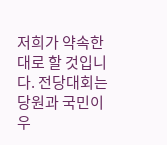저희가 약속한 대로 할 것입니다. 전당대회는 당원과 국민이 우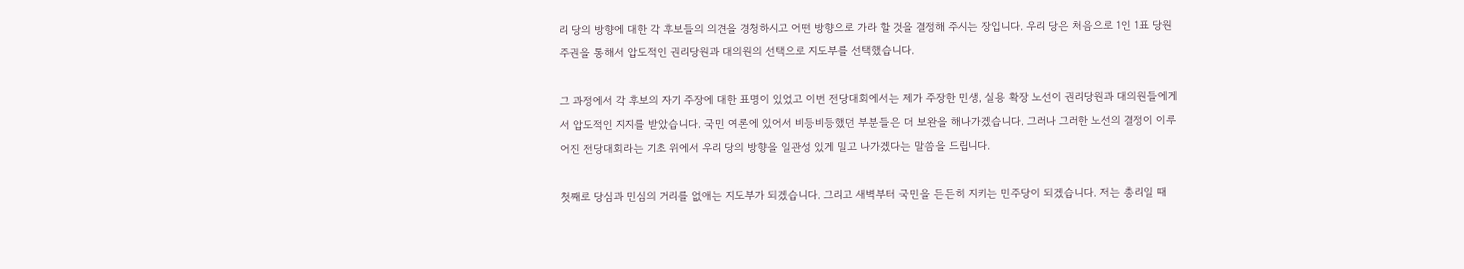리 당의 방향에 대한 각 후보들의 의견을 경청하시고 어떤 방향으로 가라 할 것을 결정해 주시는 장입니다. 우리 당은 처음으로 1인 1표 당원 주권을 통해서 압도적인 권리당원과 대의원의 선택으로 지도부를 선택했습니다.

그 과정에서 각 후보의 자기 주장에 대한 표명이 있었고 이번 전당대회에서는 제가 주장한 민생, 실용 확장 노선이 권리당원과 대의원들에게서 압도적인 지지를 받았습니다. 국민 여론에 있어서 비등비등했던 부분들은 더 보완을 해나가겠습니다. 그러나 그러한 노선의 결정이 이루어진 전당대회라는 기초 위에서 우리 당의 방향을 일관성 있게 밀고 나가겠다는 말씀을 드립니다.

첫째로 당심과 민심의 거리를 없애는 지도부가 되겠습니다. 그리고 새벽부터 국민을 든든히 지키는 민주당이 되겠습니다. 저는 총리일 때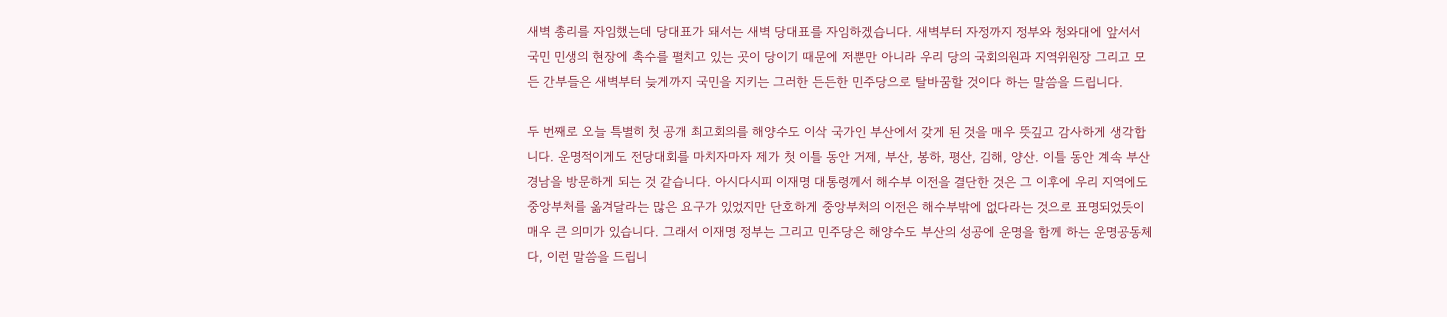새벽 총리를 자임했는데 당대표가 돼서는 새벽 당대표를 자임하겠습니다. 새벽부터 자정까지 정부와 청와대에 앞서서 국민 민생의 현장에 촉수를 펼치고 있는 곳이 당이기 때문에 저뿐만 아니라 우리 당의 국회의원과 지역위원장 그리고 모든 간부들은 새벽부터 늦게까지 국민을 지키는 그러한 든든한 민주당으로 탈바꿈할 것이다 하는 말씀을 드립니다.

두 번째로 오늘 특별히 첫 공개 최고회의를 해양수도 이삭 국가인 부산에서 갖게 된 것을 매우 뜻깊고 감사하게 생각합니다. 운명적이게도 전당대회를 마치자마자 제가 첫 이틀 동안 거제, 부산, 봉하, 평산, 김해, 양산. 이틀 동안 계속 부산경남을 방문하게 되는 것 같습니다. 아시다시피 이재명 대통령께서 해수부 이전을 결단한 것은 그 이후에 우리 지역에도 중앙부처를 옮겨달라는 많은 요구가 있었지만 단호하게 중앙부처의 이전은 해수부밖에 없다라는 것으로 표명되었듯이 매우 큰 의미가 있습니다. 그래서 이재명 정부는 그리고 민주당은 해양수도 부산의 성공에 운명을 함께 하는 운명공동체다, 이런 말씀을 드립니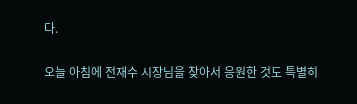다.

오늘 아침에 전재수 시장님을 찾아서 응원한 것도 특별히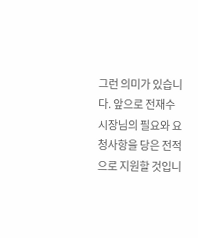그런 의미가 있습니다. 앞으로 전재수 시장님의 필요와 요청사항을 당은 전적으로 지원할 것입니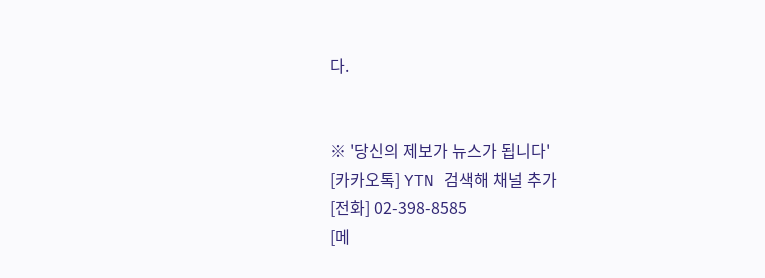다.


※ '당신의 제보가 뉴스가 됩니다'
[카카오톡] YTN 검색해 채널 추가
[전화] 02-398-8585
[메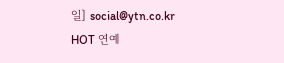일] social@ytn.co.kr
HOT 연예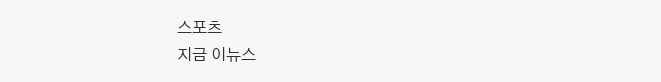스포츠
지금 이뉴스